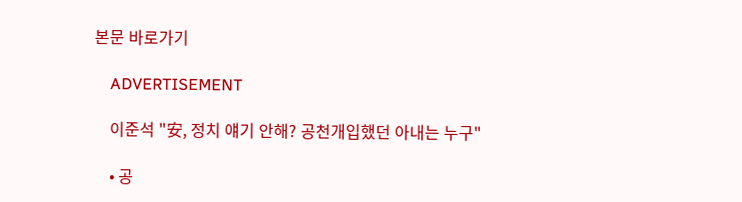본문 바로가기

    ADVERTISEMENT

    이준석 "安, 정치 얘기 안해? 공천개입했던 아내는 누구"

    • 공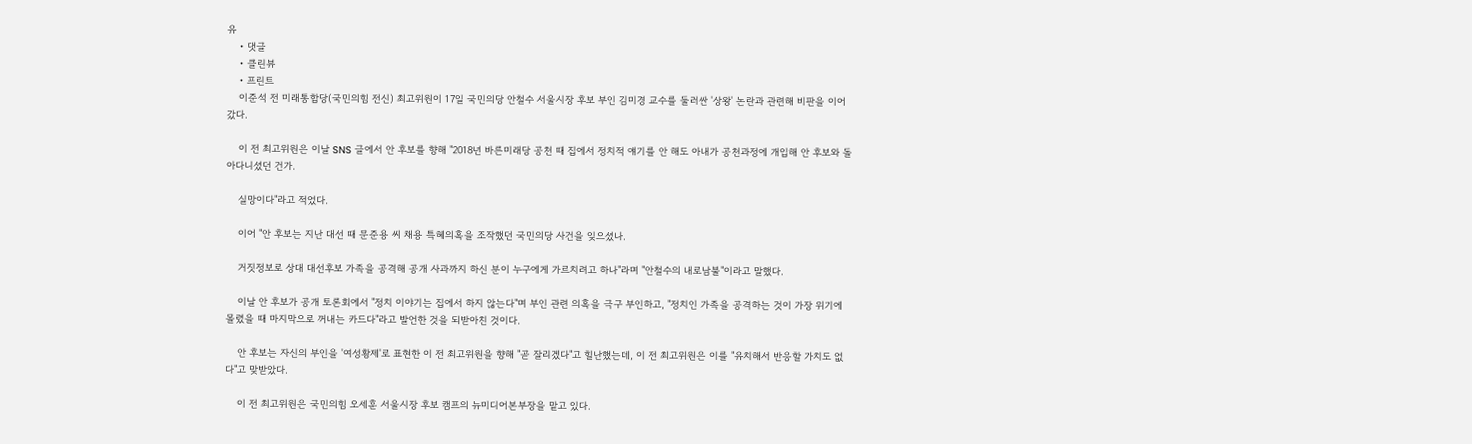유
    • 댓글
    • 클린뷰
    • 프린트
    이준석 전 미래통합당(국민의힘 전신) 최고위원이 17일 국민의당 안철수 서울시장 후보 부인 김미경 교수를 둘러싼 '상왕' 논란과 관련해 비판을 이어갔다.

    이 전 최고위원은 이날 SNS 글에서 안 후보를 향해 "2018년 바른미래당 공천 때 집에서 정치적 얘기를 안 해도 아내가 공천과정에 개입해 안 후보와 돌아다니셨던 건가.

    실망이다"라고 적었다.

    이어 "안 후보는 지난 대선 때 문준용 씨 채용 특혜의혹을 조작했던 국민의당 사건을 잊으셨나.

    거짓정보로 상대 대선후보 가족을 공격해 공개 사과까지 하신 분이 누구에게 가르치려고 하나"라며 "안철수의 내로남불"이라고 말했다.

    이날 안 후보가 공개 토론회에서 "정치 이야기는 집에서 하지 않는다"며 부인 관련 의혹을 극구 부인하고, "정치인 가족을 공격하는 것이 가장 위기에 몰렸을 때 마지막으로 꺼내는 카드다"라고 발언한 것을 되받아친 것이다.

    안 후보는 자신의 부인을 '여성황제'로 표현한 이 전 최고위원을 향해 "곧 잘리겠다"고 힐난했는데, 이 전 최고위원은 이를 "유치해서 반응할 가치도 없다"고 맞받았다.

    이 전 최고위원은 국민의힘 오세훈 서울시장 후보 캠프의 뉴미디어본부장을 맡고 있다.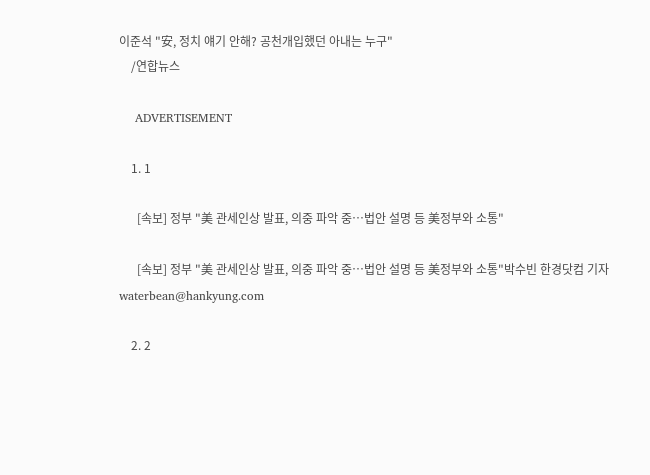이준석 "安, 정치 얘기 안해? 공천개입했던 아내는 누구"
    /연합뉴스

    ADVERTISEMENT

    1. 1

      [속보] 정부 "美 관세인상 발표, 의중 파악 중…법안 설명 등 美정부와 소통"

      [속보] 정부 "美 관세인상 발표, 의중 파악 중…법안 설명 등 美정부와 소통"박수빈 한경닷컴 기자 waterbean@hankyung.com

    2. 2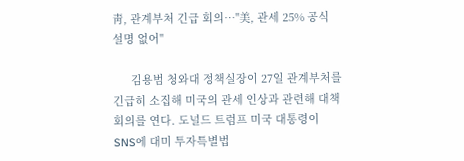靑, 관계부처 긴급 회의…"美, 관세 25% 공식 설명 없어"

      김용범 청와대 정책실장이 27일 관계부처를 긴급히 소집해 미국의 관세 인상과 관련해 대책 회의를 연다. 도널드 트럼프 미국 대통령이 SNS에 대미 투자특별법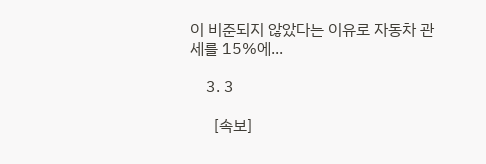이 비준되지 않았다는 이유로 자동차 관세를 15%에...

    3. 3

      [속보]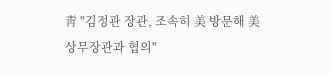靑 "김정관 장관, 조속히 美 방문해 美상무장관과 협의"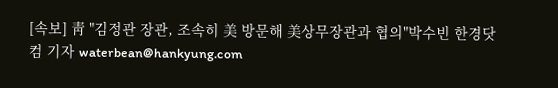[속보] 靑 "김정관 장관, 조속히 美 방문해 美상무장관과 협의"박수빈 한경닷컴 기자 waterbean@hankyung.com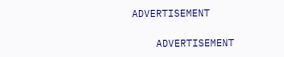ADVERTISEMENT

    ADVERTISEMENT